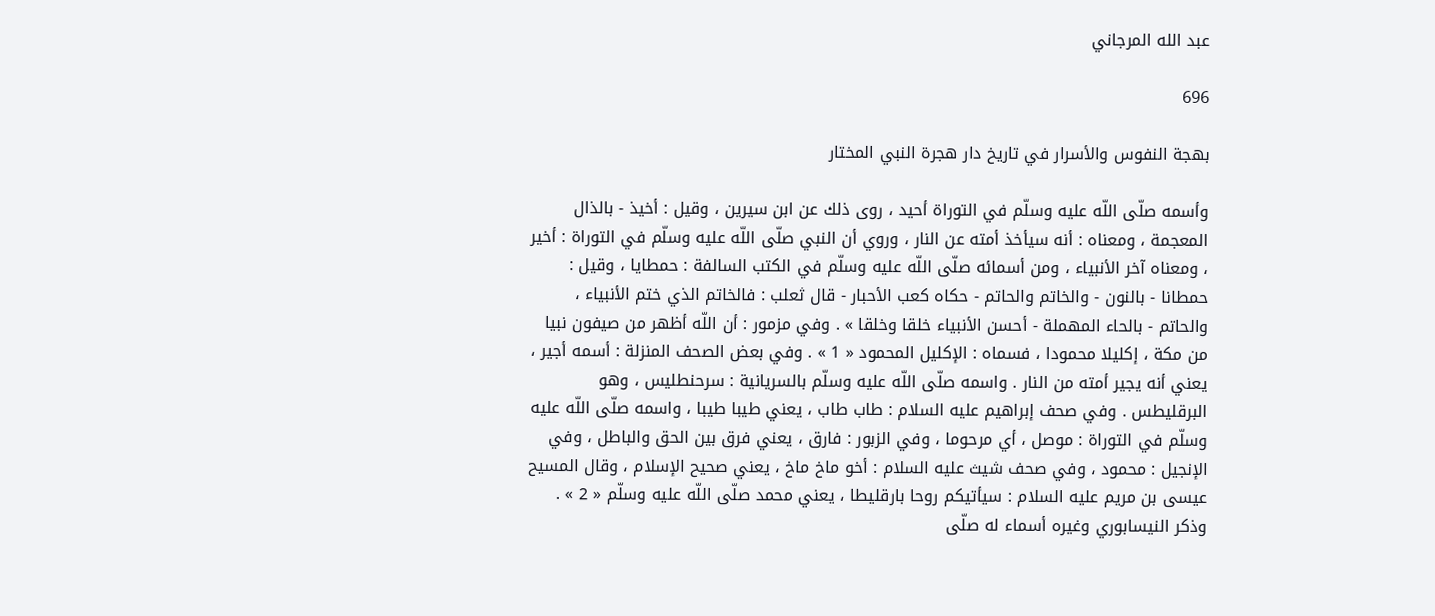عبد الله المرجاني

696

بهجة النفوس والأسرار في تاريخ دار هجرة النبي المختار

وأسمه صلّى اللّه عليه وسلّم في التوراة أحيد ، روى ذلك عن ابن سيرين ، وقيل : أخيذ - بالذال المعجمة ، ومعناه : أنه سيأخذ أمته عن النار ، وروي أن النبي صلّى اللّه عليه وسلّم في التوراة : أخير ، ومعناه آخر الأنبياء ، ومن أسمائه صلّى اللّه عليه وسلّم في الكتب السالفة : حمطايا ، وقيل : حمطانا - بالنون - والخاتم والحاتم - حكاه كعب الأحبار - قال ثعلب : فالخاتم الذي ختم الأنبياء ، والحاتم - بالحاء المهملة - أحسن الأنبياء خلقا وخلقا » . وفي مزمور : أن اللّه أظهر من صيفون نبيا من مكة ، إكليلا محمودا ، فسماه : الإكليل المحمود « 1 » . وفي بعض الصحف المنزلة : أسمه أجير ، يعني أنه يجير أمته من النار . واسمه صلّى اللّه عليه وسلّم بالسريانية : سرحنطليس ، وهو البرقليطس . وفي صحف إبراهيم عليه السلام : طاب طاب ، يعني طيبا طيبا ، واسمه صلّى اللّه عليه وسلّم في التوراة : موصل ، أي مرحوما ، وفي الزبور : فارق ، يعني فرق بين الحق والباطل ، وفي الإنجيل : محمود ، وفي صحف شيث عليه السلام : أخو ماخ ماخ ، يعني صحيح الإسلام ، وقال المسيح عيسى بن مريم عليه السلام : سيأتيكم روحا بارقليطا ، يعني محمد صلّى اللّه عليه وسلّم « 2 » . وذكر النيسابوري وغيره أسماء له صلّى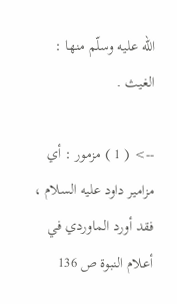اللّه عليه وسلّم منها : الغيث .

--> ( 1 ) مزمور : أي مزامير داود عليه السلام ، فقد أورد الماوردي في أعلام النبوة ص 136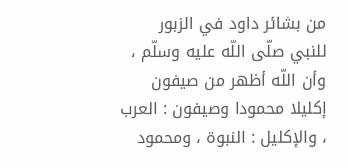من بشائر داود في الزبور للنبي صلّى اللّه عليه وسلّم ، وأن اللّه أظهر من صيفون إكليلا محمودا وصيفون : العرب ، والإكليل : النبوة ، ومحمود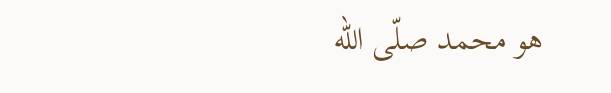هو محمد صلّى اللّه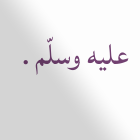عليه وسلّم .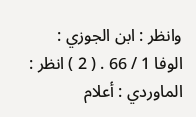وانظر : ابن الجوزي : الوفا 1 / 66 . ( 2 ) انظر : الماوردي : أعلام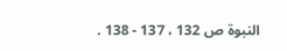النبوة ص 132 ، 137 - 138 .